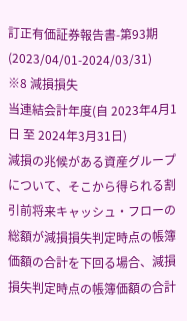訂正有価証券報告書-第93期(2023/04/01-2024/03/31)
※8 減損損失
当連結会計年度(自 2023年4月1日 至 2024年3月31日)
減損の兆候がある資産グループについて、そこから得られる割引前将来キャッシュ・フローの総額が減損損失判定時点の帳簿価額の合計を下回る場合、減損損失判定時点の帳簿価額の合計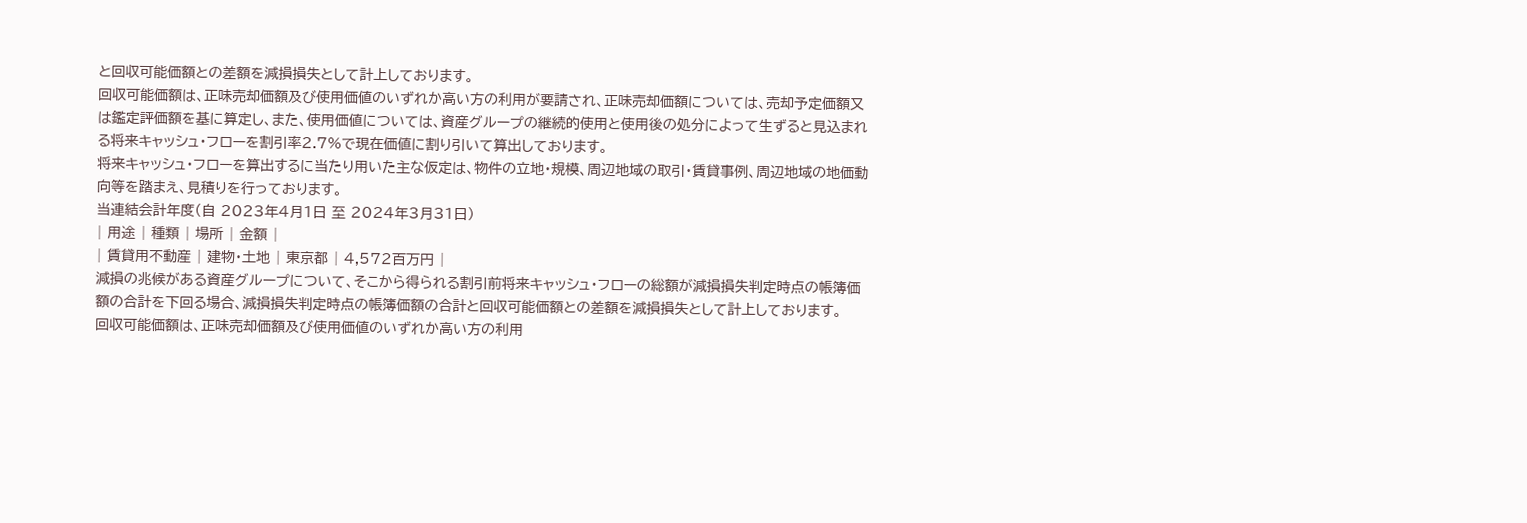と回収可能価額との差額を減損損失として計上しております。
回収可能価額は、正味売却価額及び使用価値のいずれか高い方の利用が要請され、正味売却価額については、売却予定価額又は鑑定評価額を基に算定し、また、使用価値については、資産グループの継続的使用と使用後の処分によって生ずると見込まれる将来キャッシュ・フローを割引率2.7%で現在価値に割り引いて算出しております。
将来キャッシュ・フローを算出するに当たり用いた主な仮定は、物件の立地・規模、周辺地域の取引・賃貸事例、周辺地域の地価動向等を踏まえ、見積りを行っております。
当連結会計年度(自 2023年4月1日 至 2024年3月31日)
| 用途 | 種類 | 場所 | 金額 |
| 賃貸用不動産 | 建物・土地 | 東京都 | 4,572百万円 |
減損の兆候がある資産グループについて、そこから得られる割引前将来キャッシュ・フローの総額が減損損失判定時点の帳簿価額の合計を下回る場合、減損損失判定時点の帳簿価額の合計と回収可能価額との差額を減損損失として計上しております。
回収可能価額は、正味売却価額及び使用価値のいずれか高い方の利用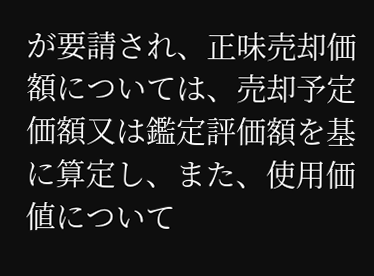が要請され、正味売却価額については、売却予定価額又は鑑定評価額を基に算定し、また、使用価値について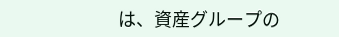は、資産グループの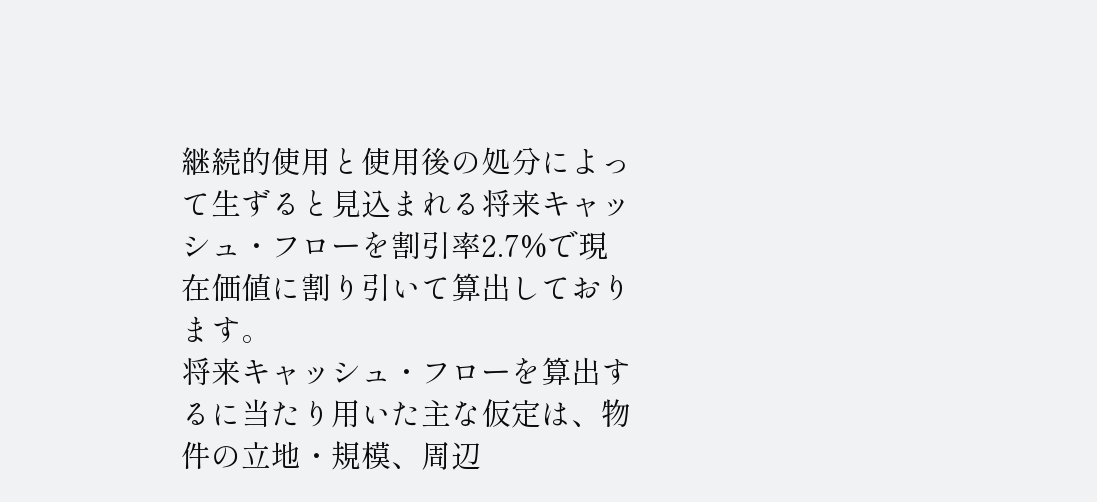継続的使用と使用後の処分によって生ずると見込まれる将来キャッシュ・フローを割引率2.7%で現在価値に割り引いて算出しております。
将来キャッシュ・フローを算出するに当たり用いた主な仮定は、物件の立地・規模、周辺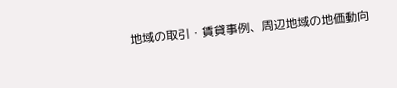地域の取引・賃貸事例、周辺地域の地価動向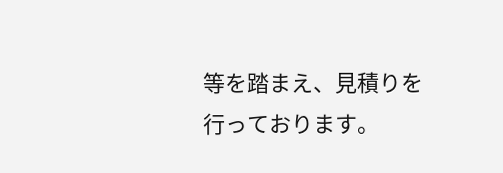等を踏まえ、見積りを行っております。